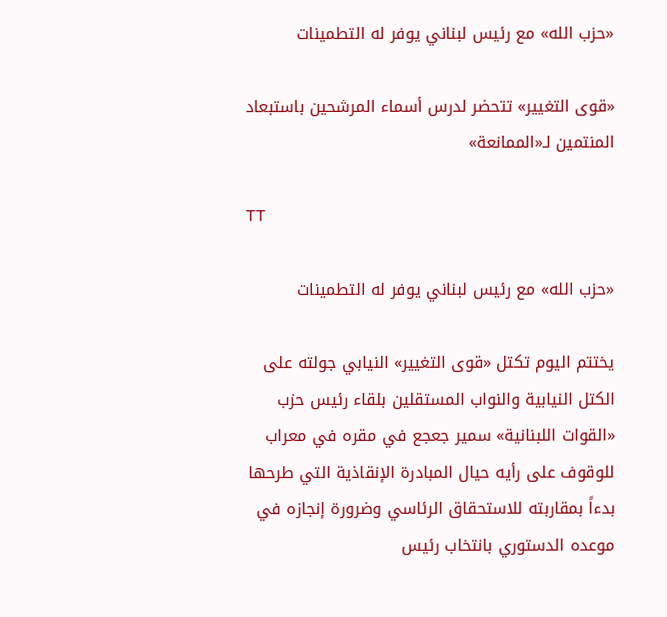«حزب الله» مع رئيس لبناني يوفر له التطمينات

«قوى التغيير» تتحضر لدرس أسماء المرشحين باستبعاد المنتمين لـ«الممانعة»

TT

«حزب الله» مع رئيس لبناني يوفر له التطمينات

يختتم اليوم تكتل «قوى التغيير» النيابي جولته على الكتل النيابية والنواب المستقلين بلقاء رئيس حزب «القوات اللبنانية» سمير جعجع في مقره في معراب للوقوف على رأيه حيال المبادرة الإنقاذية التي طرحها بدءاً بمقاربته للاستحقاق الرئاسي وضرورة إنجازه في موعده الدستوري بانتخاب رئيس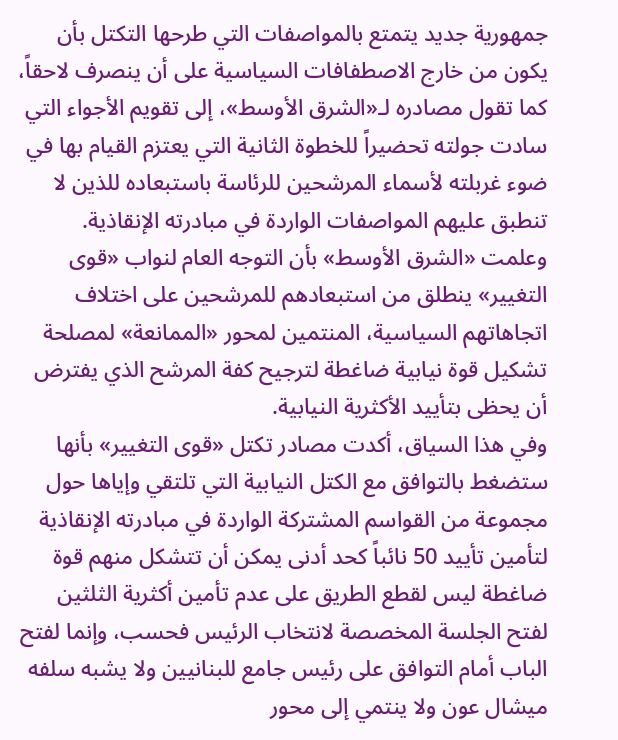جمهورية جديد يتمتع بالمواصفات التي طرحها التكتل بأن يكون من خارج الاصطفافات السياسية على أن ينصرف لاحقاً، كما تقول مصادره لـ«الشرق الأوسط»، إلى تقويم الأجواء التي سادت جولته تحضيراً للخطوة الثانية التي يعتزم القيام بها في ضوء غربلته لأسماء المرشحين للرئاسة باستبعاده للذين لا تنطبق عليهم المواصفات الواردة في مبادرته الإنقاذية.
وعلمت «الشرق الأوسط» بأن التوجه العام لنواب «قوى التغيير» ينطلق من استبعادهم للمرشحين على اختلاف اتجاهاتهم السياسية، المنتمين لمحور «الممانعة» لمصلحة تشكيل قوة نيابية ضاغطة لترجيح كفة المرشح الذي يفترض أن يحظى بتأييد الأكثرية النيابية.
وفي هذا السياق، أكدت مصادر تكتل «قوى التغيير» بأنها ستضغط بالتوافق مع الكتل النيابية التي تلتقي وإياها حول مجموعة من القواسم المشتركة الواردة في مبادرته الإنقاذية لتأمين تأييد 50 نائباً كحد أدنى يمكن أن تتشكل منهم قوة ضاغطة ليس لقطع الطريق على عدم تأمين أكثرية الثلثين لفتح الجلسة المخصصة لانتخاب الرئيس فحسب، وإنما لفتح الباب أمام التوافق على رئيس جامع للبنانيين ولا يشبه سلفه ميشال عون ولا ينتمي إلى محور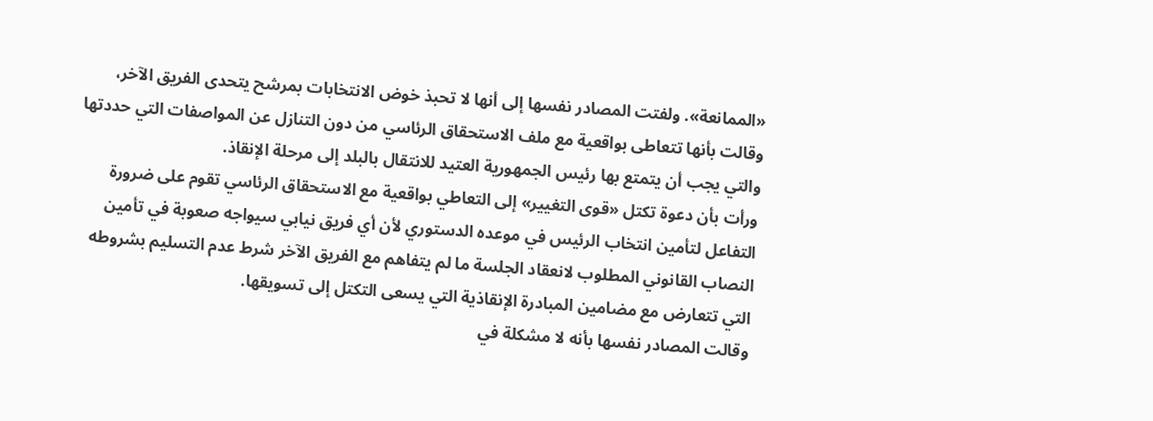«الممانعة». ولفتت المصادر نفسها إلى أنها لا تحبذ خوض الانتخابات بمرشح يتحدى الفريق الآخر، وقالت بأنها تتعاطى بواقعية مع ملف الاستحقاق الرئاسي من دون التنازل عن المواصفات التي حددتها والتي يجب أن يتمتع بها رئيس الجمهورية العتيد للانتقال بالبلد إلى مرحلة الإنقاذ.
ورأت بأن دعوة تكتل «قوى التغيير» إلى التعاطي بواقعية مع الاستحقاق الرئاسي تقوم على ضرورة التفاعل لتأمين انتخاب الرئيس في موعده الدستوري لأن أي فريق نيابي سيواجه صعوبة في تأمين النصاب القانوني المطلوب لانعقاد الجلسة ما لم يتفاهم مع الفريق الآخر شرط عدم التسليم بشروطه التي تتعارض مع مضامين المبادرة الإنقاذية التي يسعى التكتل إلى تسويقها.
وقالت المصادر نفسها بأنه لا مشكلة في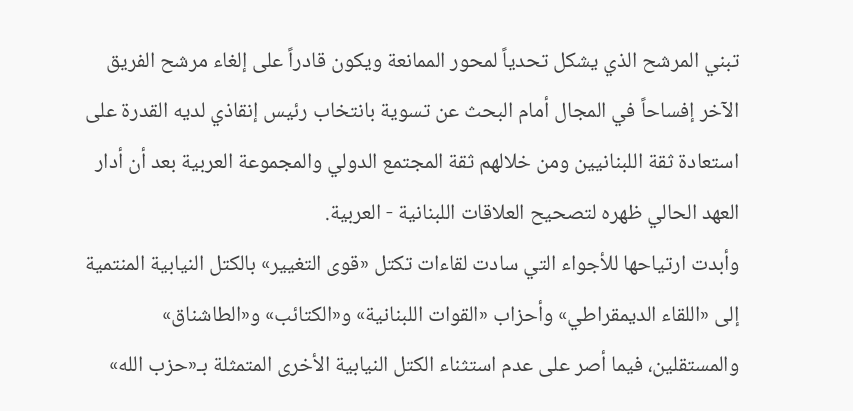تبني المرشح الذي يشكل تحدياً لمحور الممانعة ويكون قادراً على إلغاء مرشح الفريق الآخر إفساحاً في المجال أمام البحث عن تسوية بانتخاب رئيس إنقاذي لديه القدرة على استعادة ثقة اللبنانيين ومن خلالهم ثقة المجتمع الدولي والمجموعة العربية بعد أن أدار العهد الحالي ظهره لتصحيح العلاقات اللبنانية - العربية.
وأبدت ارتياحها للأجواء التي سادت لقاءات تكتل «قوى التغيير» بالكتل النيابية المنتمية إلى «اللقاء الديمقراطي» وأحزاب «القوات اللبنانية» و«الكتائب» و«الطاشناق» والمستقلين، فيما أصر على عدم استثناء الكتل النيابية الأخرى المتمثلة بـ«حزب الله»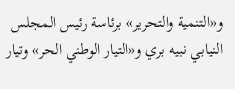و«التنمية والتحرير» برئاسة رئيس المجلس النيابي نبيه بري و«التيار الوطني الحر» وتيار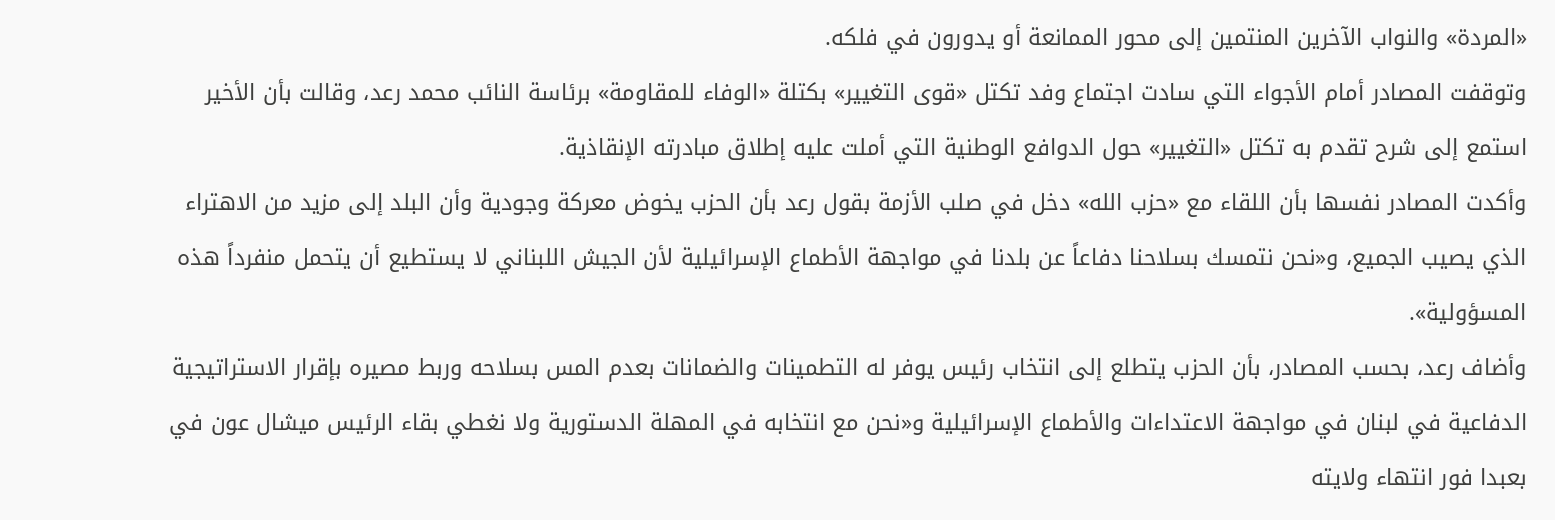«المردة» والنواب الآخرين المنتمين إلى محور الممانعة أو يدورون في فلكه.
وتوقفت المصادر أمام الأجواء التي سادت اجتماع وفد تكتل «قوى التغيير» بكتلة «الوفاء للمقاومة» برئاسة النائب محمد رعد، وقالت بأن الأخير استمع إلى شرح تقدم به تكتل «التغيير» حول الدوافع الوطنية التي أملت عليه إطلاق مبادرته الإنقاذية.
وأكدت المصادر نفسها بأن اللقاء مع «حزب الله» دخل في صلب الأزمة بقول رعد بأن الحزب يخوض معركة وجودية وأن البلد إلى مزيد من الاهتراء الذي يصيب الجميع، و«نحن نتمسك بسلاحنا دفاعاً عن بلدنا في مواجهة الأطماع الإسرائيلية لأن الجيش اللبناني لا يستطيع أن يتحمل منفرداً هذه المسؤولية».
وأضاف رعد، بحسب المصادر، بأن الحزب يتطلع إلى انتخاب رئيس يوفر له التطمينات والضمانات بعدم المس بسلاحه وربط مصيره بإقرار الاستراتيجية الدفاعية في لبنان في مواجهة الاعتداءات والأطماع الإسرائيلية و«نحن مع انتخابه في المهلة الدستورية ولا نغطي بقاء الرئيس ميشال عون في بعبدا فور انتهاء ولايته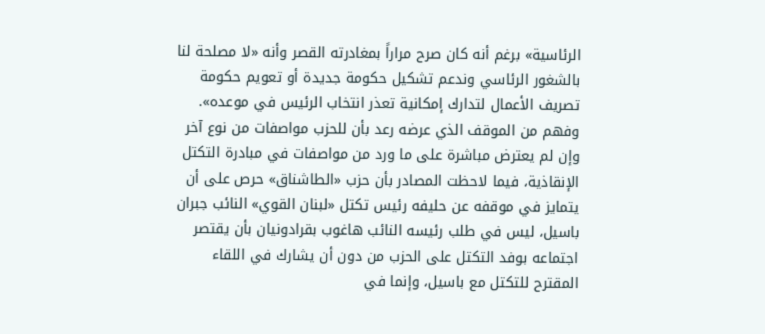الرئاسية» برغم أنه كان صرح مراراً بمغادرته القصر وأنه «لا مصلحة لنا بالشغور الرئاسي وندعم تشكيل حكومة جديدة أو تعويم حكومة تصريف الأعمال لتدارك إمكانية تعذر انتخاب الرئيس في موعده». وفهم من الموقف الذي عرضه رعد بأن للحزب مواصفات من نوع آخر وإن لم يعترض مباشرة على ما ورد من مواصفات في مبادرة التكتل الإنقاذية، فيما لاحظت المصادر بأن حزب «الطاشناق» حرص على أن يتمايز في موقفه عن حليفه رئيس تكتل «لبنان القوي» النائب جبران باسيل، ليس في طلب رئيسه النائب هاغوب بقرادونيان بأن يقتصر اجتماعه بوفد التكتل على الحزب من دون أن يشارك في اللقاء المقترح للتكتل مع باسيل، وإنما في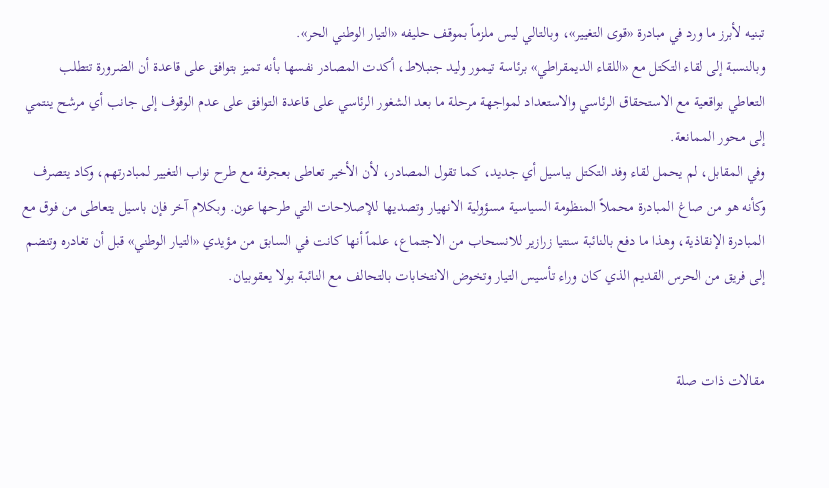تبنيه لأبرز ما ورد في مبادرة «قوى التغيير»، وبالتالي ليس ملزماً بموقف حليفه «التيار الوطني الحر».
وبالنسبة إلى لقاء التكتل مع «اللقاء الديمقراطي» برئاسة تيمور وليد جنبلاط، أكدت المصادر نفسها بأنه تميز بتوافق على قاعدة أن الضرورة تتطلب التعاطي بواقعية مع الاستحقاق الرئاسي والاستعداد لمواجهة مرحلة ما بعد الشغور الرئاسي على قاعدة التوافق على عدم الوقوف إلى جانب أي مرشح ينتمي إلى محور الممانعة.
وفي المقابل، لم يحمل لقاء وفد التكتل بباسيل أي جديد، كما تقول المصادر، لأن الأخير تعاطى بعجرفة مع طرح نواب التغيير لمبادرتهم، وكاد يتصرف وكأنه هو من صاغ المبادرة محملاً المنظومة السياسية مسؤولية الانهيار وتصديها للإصلاحات التي طرحها عون. وبكلام آخر فإن باسيل يتعاطى من فوق مع المبادرة الإنقاذية، وهذا ما دفع بالنائبة سنتيا زرازير للانسحاب من الاجتماع، علماً أنها كانت في السابق من مؤيدي «التيار الوطني» قبل أن تغادره وتنضم إلى فريق من الحرس القديم الذي كان وراء تأسيس التيار وتخوض الانتخابات بالتحالف مع النائبة بولا يعقوبيان.


مقالات ذات صلة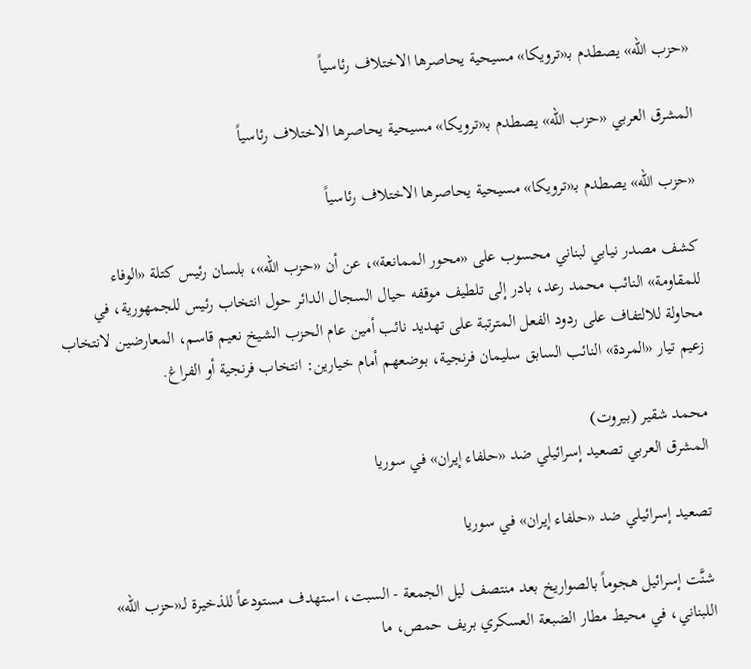«حزب الله» يصطدم بـ«ترويكا» مسيحية يحاصرها الاختلاف رئاسياً

المشرق العربي «حزب الله» يصطدم بـ«ترويكا» مسيحية يحاصرها الاختلاف رئاسياً

«حزب الله» يصطدم بـ«ترويكا» مسيحية يحاصرها الاختلاف رئاسياً

كشف مصدر نيابي لبناني محسوب على «محور الممانعة»، عن أن «حزب الله»، بلسان رئيس كتلة «الوفاء للمقاومة» النائب محمد رعد، بادر إلى تلطيف موقفه حيال السجال الدائر حول انتخاب رئيس للجمهورية، في محاولة للالتفاف على ردود الفعل المترتبة على تهديد نائب أمين عام الحزب الشيخ نعيم قاسم، المعارضين لانتخاب زعيم تيار «المردة» النائب السابق سليمان فرنجية، بوضعهم أمام خيارين: انتخاب فرنجية أو الفراغ.

محمد شقير (بيروت)
المشرق العربي تصعيد إسرائيلي ضد «حلفاء إيران» في سوريا

تصعيد إسرائيلي ضد «حلفاء إيران» في سوريا

شنَّت إسرائيل هجوماً بالصواريخ بعد منتصف ليل الجمعة - السبت، استهدف مستودعاً للذخيرة لـ«حزب الله» اللبناني، في محيط مطار الضبعة العسكري بريف حمص، ما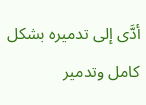أدَّى إلى تدميره بشكل كامل وتدمير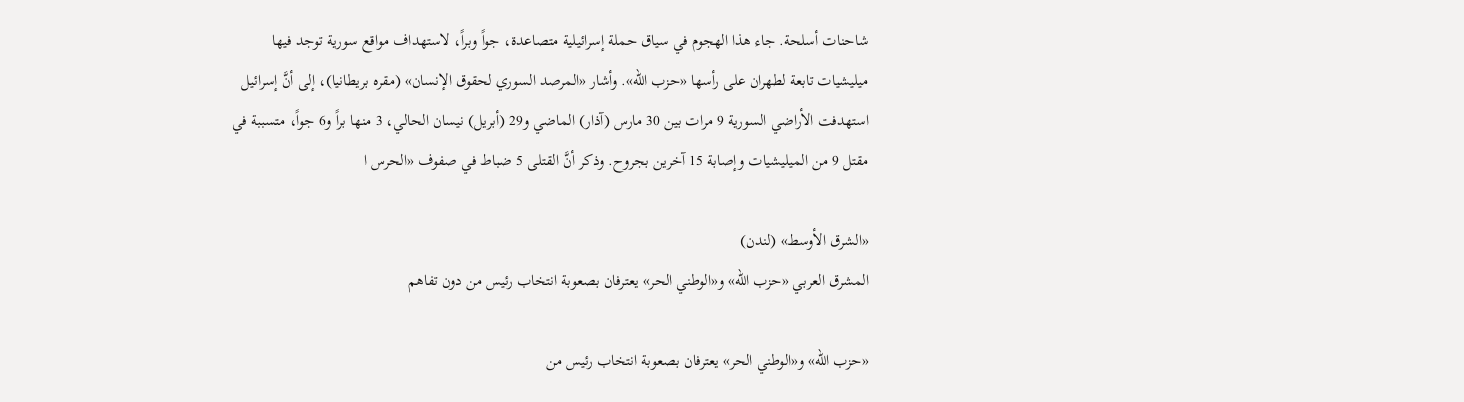شاحنات أسلحة. جاء هذا الهجوم في سياق حملة إسرائيلية متصاعدة، جواً وبراً، لاستهداف مواقع سورية توجد فيها ميليشيات تابعة لطهران على رأسها «حزب الله». وأشار «المرصد السوري لحقوق الإنسان» (مقره بريطانيا)، إلى أنَّ إسرائيل استهدفت الأراضي السورية 9 مرات بين 30 مارس (آذار) الماضي و29 (أبريل) نيسان الحالي، 3 منها براً و6 جواً، متسببة في مقتل 9 من الميليشيات وإصابة 15 آخرين بجروح. وذكر أنَّ القتلى 5 ضباط في صفوف «الحرس ا

«الشرق الأوسط» (لندن)
المشرق العربي «حزب الله» و«الوطني الحر» يعترفان بصعوبة انتخاب رئيس من دون تفاهم

«حزب الله» و«الوطني الحر» يعترفان بصعوبة انتخاب رئيس من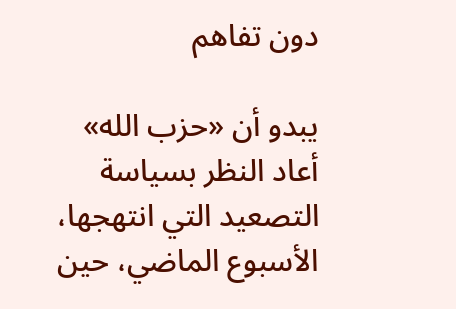دون تفاهم

يبدو أن «حزب الله» أعاد النظر بسياسة التصعيد التي انتهجها، الأسبوع الماضي، حين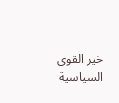خير القوى السياسية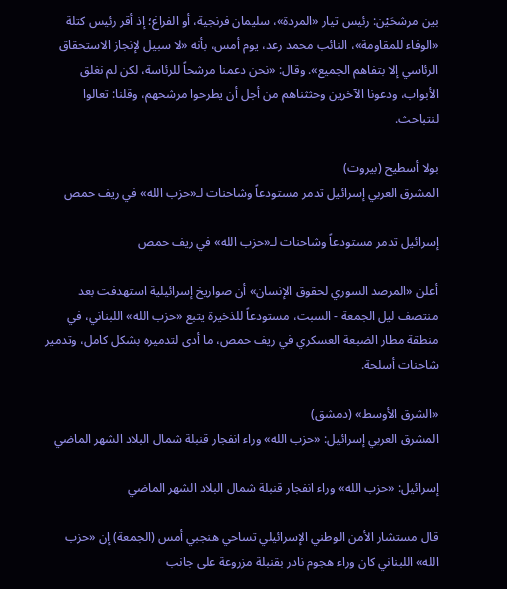بين مرشحَيْن: رئيس تيار «المردة»، سليمان فرنجية، أو الفراغ؛ إذ أقر رئيس كتلة «الوفاء للمقاومة»، النائب محمد رعد، يوم أمس، بأنه «لا سبيل لإنجاز الاستحقاق الرئاسي إلا بتفاهم الجميع». وقال: «نحن دعمنا مرشحاً للرئاسة، لكن لم نغلق الأبواب، ودعونا الآخرين وحثثناهم من أجل أن يطرحوا مرشحهم، وقلنا: تعالوا لنتباحث.

بولا أسطيح (بيروت)
المشرق العربي إسرائيل تدمر مستودعاً وشاحنات لـ«حزب الله» في ريف حمص

إسرائيل تدمر مستودعاً وشاحنات لـ«حزب الله» في ريف حمص

أعلن «المرصد السوري لحقوق الإنسان» أن صواريخ إسرائيلية استهدفت بعد منتصف ليل الجمعة - السبت، مستودعاً للذخيرة يتبع «حزب الله» اللبناني، في منطقة مطار الضبعة العسكري في ريف حمص، ما أدى لتدميره بشكل كامل، وتدمير شاحنات أسلحة.

«الشرق الأوسط» (دمشق)
المشرق العربي إسرائيل: «حزب الله» وراء انفجار قنبلة شمال البلاد الشهر الماضي

إسرائيل: «حزب الله» وراء انفجار قنبلة شمال البلاد الشهر الماضي

قال مستشار الأمن الوطني الإسرائيلي تساحي هنجبي أمس (الجمعة) إن «حزب الله» اللبناني كان وراء هجوم نادر بقنبلة مزروعة على جانب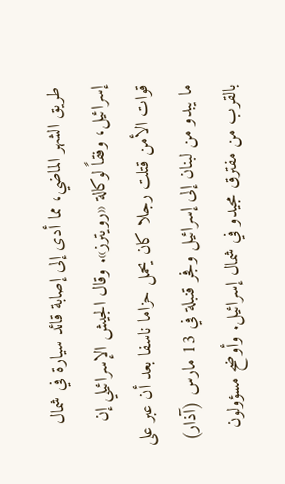طريق الشهر الماضي، مما أدى إلى إصابة قائد سيارة في شمال إسرائيل، وفقاً لوكالة «رويترز». وقال الجيش الإسرائيلي إن قوات الأمن قتلت رجلا كان يحمل حزاما ناسفا بعد أن عبر على ما يبدو من لبنان إلى إسرائيل وفجر قنبلة في 13 مارس (آذار) بالقرب من مفترق مجيدو في شمال إسرائيل. وأوضح مسؤولون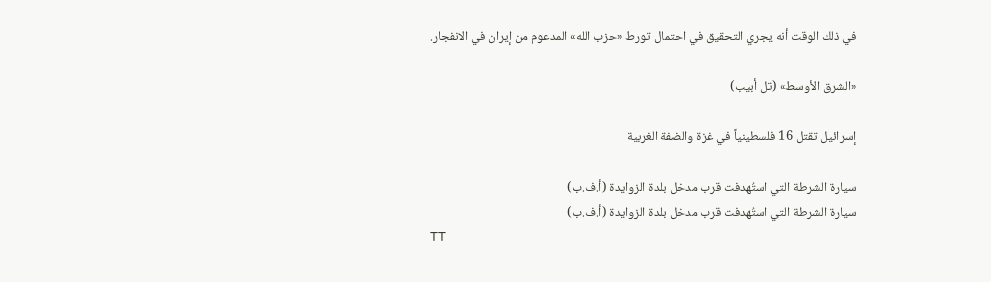في ذلك الوقت أنه يجري التحقيق في احتمال تورط «حزب الله» المدعوم من إيران في الانفجار.

«الشرق الأوسط» (تل أبيب)

إسرائيل تقتل 16 فلسطينياً في غزة والضفة الغربية

سيارة الشرطة التي استُهدفت قرب مدخل بلدة الزوايدة (أ.ف.ب)
سيارة الشرطة التي استُهدفت قرب مدخل بلدة الزوايدة (أ.ف.ب)
TT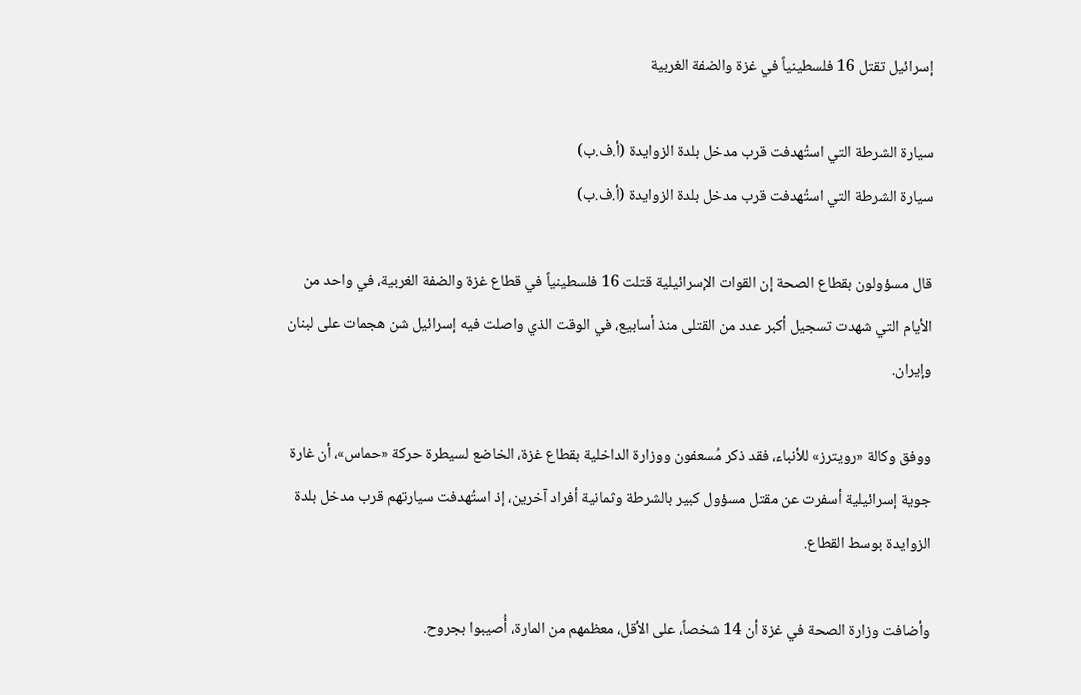إسرائيل تقتل 16 فلسطينياً في غزة والضفة الغربية

سيارة الشرطة التي استُهدفت قرب مدخل بلدة الزوايدة (أ.ف.ب)
سيارة الشرطة التي استُهدفت قرب مدخل بلدة الزوايدة (أ.ف.ب)

قال مسؤولون بقطاع الصحة إن القوات الإسرائيلية قتلت 16 فلسطينياً في قطاع غزة والضفة الغربية، في واحد من الأيام التي شهدت تسجيل أكبر عدد من القتلى منذ أسابيع، في الوقت الذي واصلت فيه إسرائيل شن هجمات على لبنان وإيران.

ووفق وكالة «رويترز» للأنباء، فقد ذكر مُسعفون ووزارة الداخلية بقطاع غزة، الخاضع لسيطرة حركة «حماس»، أن غارة جوية إسرائيلية أسفرت عن مقتل مسؤول كبير بالشرطة وثمانية أفراد آخرين، إذ استُهدفت سيارتهم قرب مدخل بلدة الزوايدة بوسط القطاع.

وأضافت وزارة الصحة في غزة أن 14 شخصاً، على الأقل، معظمهم من المارة، أُصيبوا بجروح.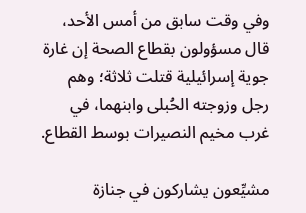وفي وقت سابق من أمس الأحد، قال مسؤولون بقطاع الصحة إن غارة جوية إسرائيلية قتلت ثلاثة؛ وهم رجل وزوجته الحُبلى وابنهما، في غرب مخيم النصيرات بوسط القطاع.

مشيِّعون يشاركون في جنازة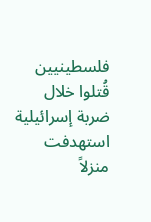فلسطينيين قُتلوا خلال ضربة إسرائيلية استهدفت منزلاً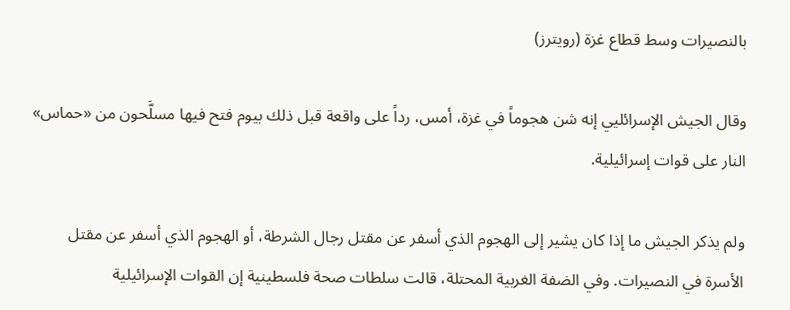بالنصيرات وسط قطاع غزة (رويترز)

وقال الجيش الإسرائليي إنه شن هجوماً في غزة، أمس، رداً على واقعة قبل ذلك بيوم فتح فيها مسلَّحون من «حماس» النار على قوات إسرائيلية.

ولم يذكر الجيش ما إذا كان يشير إلى الهجوم الذي أسفر عن مقتل رجال الشرطة، أو الهجوم الذي أسفر عن مقتل الأسرة في النصيرات. وفي الضفة الغربية المحتلة، قالت سلطات صحة فلسطينية إن القوات الإسرائيلية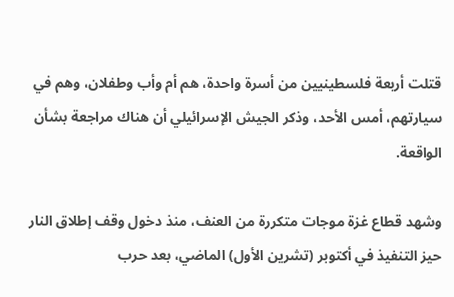قتلت أربعة فلسطينيين من أسرة واحدة، هم أم وأب وطفلان، وهم في سيارتهم، أمس الأحد، وذكر الجيش الإسرائيلي أن هناك مراجعة بشأن الواقعة.

وشهد قطاع غزة موجات متكررة من العنف، منذ دخول وقف إطلاق النار حيز التنفيذ في أكتوبر (تشرين الأول) الماضي، بعد حرب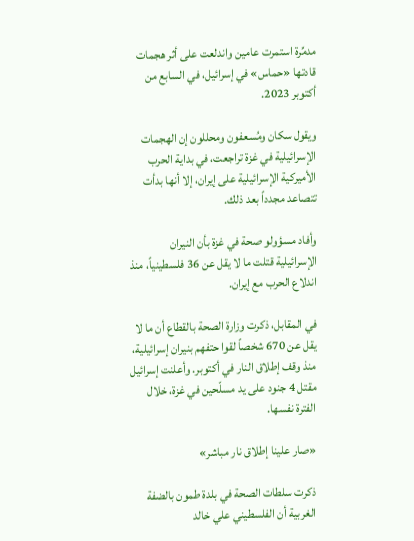مدمِّرة استمرت عامين واندلعت على أثر هجمات قادتها «حماس» في إسرائيل، في السابع من أكتوبر 2023.

ويقول سكان ومُسعفون ومحللون إن الهجمات الإسرائيلية في غزة تراجعت، في بداية الحرب الأميركية الإسرائيلية على إيران، إلا أنها بدأت تتصاعد مجدداً بعد ذلك.

وأفاد مسؤولو صحة في غزة بأن النيران الإسرائيلية قتلت ما لا يقل عن 36 فلسطينياً، منذ اندلاع الحرب مع إيران.

في المقابل، ذكرت وزارة الصحة بالقطاع أن ما لا يقل عن 670 شخصاً لقوا حتفهم بنيران إسرائيلية، منذ وقف إطلاق النار في أكتوبر. وأعلنت إسرائيل مقتل 4 جنود على يد مسلّحين في غزة، خلال الفترة نفسها.

«صار علينا إطلاق نار مباشر»

ذكرت سلطات الصحة في بلدة طمون بالضفة الغربية أن الفلسطيني علي خالد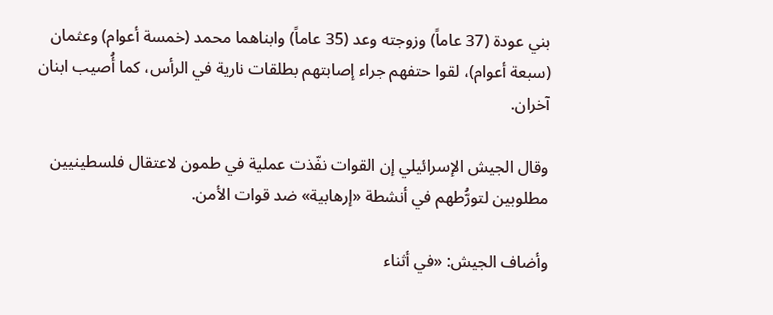بني عودة (37 عاماً) وزوجته وعد (35 عاماً) وابناهما محمد (خمسة أعوام) وعثمان (سبعة أعوام)، لقوا حتفهم جراء إصابتهم بطلقات نارية في الرأس، كما أُصيب ابنان آخران.

وقال الجيش الإسرائيلي إن القوات نفّذت عملية في طمون لاعتقال فلسطينيين مطلوبين لتورُّطهم في أنشطة «إرهابية» ضد قوات الأمن.

وأضاف الجيش: «في أثناء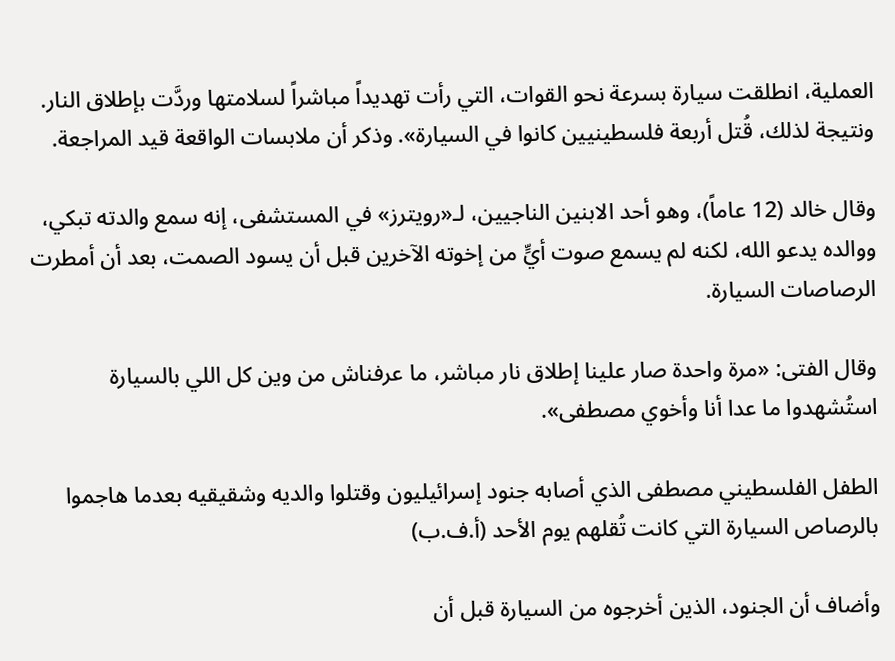العملية، انطلقت سيارة بسرعة نحو القوات، التي رأت تهديداً مباشراً لسلامتها وردَّت بإطلاق النار. ونتيجة لذلك، قُتل أربعة فلسطينيين كانوا في السيارة». وذكر أن ملابسات الواقعة قيد المراجعة.

وقال خالد (12 عاماً)، وهو أحد الابنين الناجيين، لـ«رويترز» في المستشفى، إنه سمع والدته تبكي، ووالده يدعو الله، لكنه لم يسمع صوت أيٍّ من إخوته الآخرين قبل أن يسود الصمت، بعد أن أمطرت الرصاصات السيارة.

وقال الفتى: «مرة واحدة صار علينا إطلاق نار مباشر، ما عرفناش من وين كل اللي بالسيارة استُشهدوا ما عدا أنا وأخوي مصطفى».

الطفل الفلسطيني مصطفى الذي أصابه جنود إسرائيليون وقتلوا والديه وشقيقيه بعدما هاجموا بالرصاص السيارة التي كانت تُقلهم يوم الأحد (أ.ف.ب)

وأضاف أن الجنود، الذين أخرجوه من السيارة قبل أن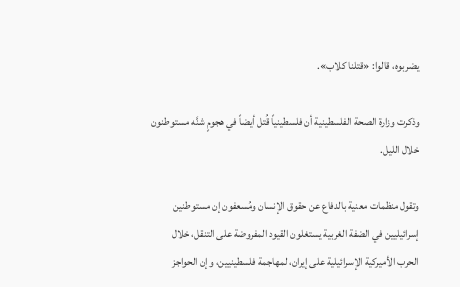يضربوه، قالوا: «قتلنا كلاب».

وذكرت وزارة الصحة الفلسطينية أن فلسطينياً قُتل أيضاً في هجومٍ شنَّه مستوطنون خلال الليل.

وتقول منظمات معنية بالدفاع عن حقوق الإنسان ومُسعفون إن مستوطنين إسرائيليين في الضفة الغربية يستغلون القيود المفروضة على التنقل، خلال الحرب الأميركية الإسرائيلية على إيران، لمهاجمة فلسطينيين، وإن الحواجز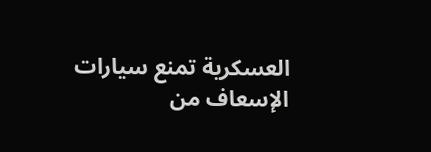العسكرية تمنع سيارات الإسعاف من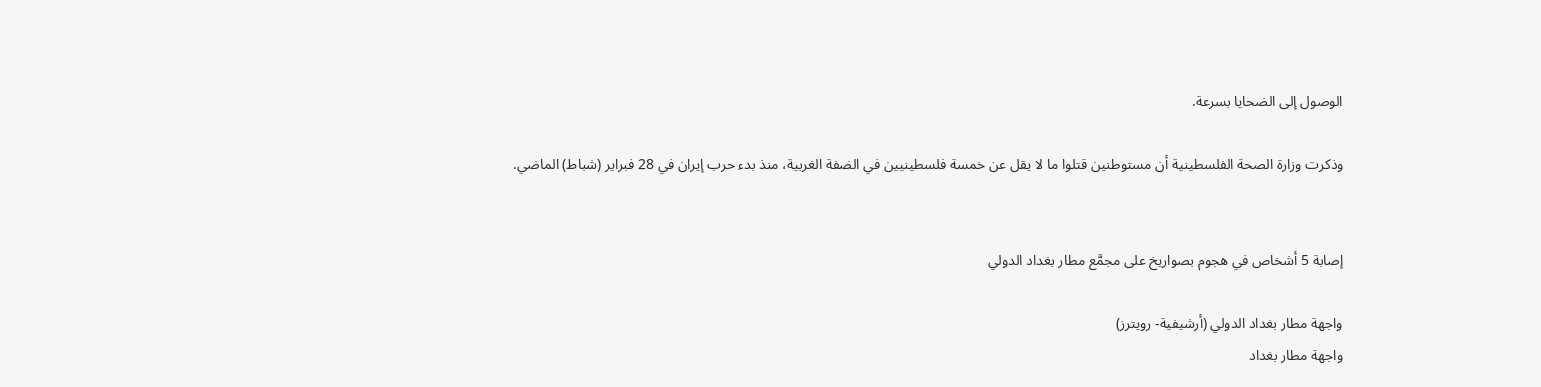الوصول إلى الضحايا بسرعة.

وذكرت وزارة الصحة الفلسطينية أن مستوطنين قتلوا ما لا يقل عن خمسة فلسطينيين في الضفة الغربية، منذ بدء حرب إيران في 28 فبراير (شباط) الماضي.


إصابة 5 أشخاص في هجوم بصواريخ على مجمَّع مطار بغداد الدولي

واجهة مطار بغداد الدولي (أرشيفية- رويترز)
واجهة مطار بغداد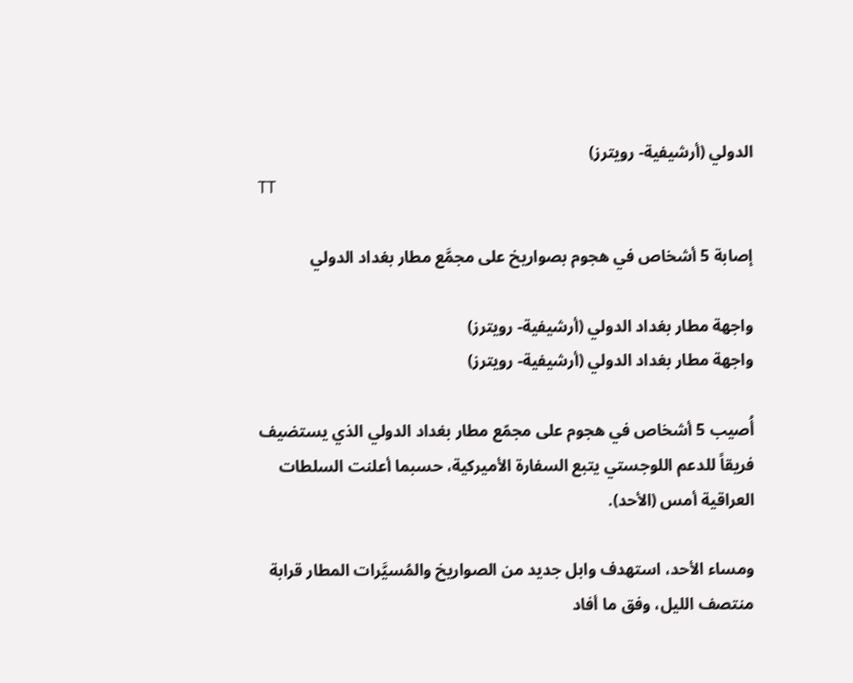الدولي (أرشيفية- رويترز)
TT

إصابة 5 أشخاص في هجوم بصواريخ على مجمَّع مطار بغداد الدولي

واجهة مطار بغداد الدولي (أرشيفية- رويترز)
واجهة مطار بغداد الدولي (أرشيفية- رويترز)

أُصيب 5 أشخاص في هجوم على مجمّع مطار بغداد الدولي الذي يستضيف فريقاً للدعم اللوجستي يتبع السفارة الأميركية، حسبما أعلنت السلطات العراقية أمس (الأحد).

ومساء الأحد، استهدف وابل جديد من الصواريخ والمُسيَّرات المطار قرابة منتصف الليل، وفق ما أفاد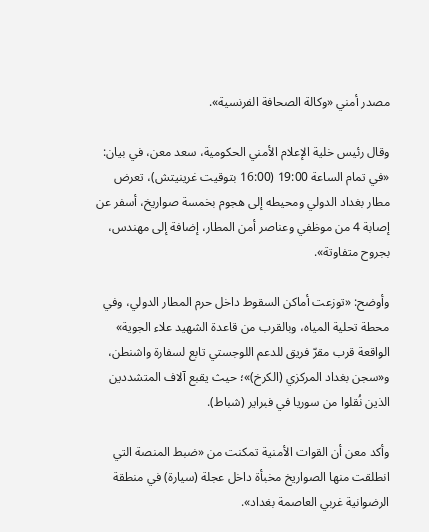مصدر أمني «وكالة الصحافة الفرنسية».

وقال رئيس خلية الإعلام الأمني الحكومية، سعد معن، في بيان: «في تمام الساعة 19:00 (16:00 بتوقيت غرينيتش)، تعرض مطار بغداد الدولي ومحيطه إلى هجوم بخمسة صواريخ، أسفر عن إصابة 4 من موظفي وعناصر أمن المطار، إضافة إلى مهندس، بجروح متفاوتة».

وأوضح: «توزعت أماكن السقوط داخل حرم المطار الدولي، وفي محطة تحلية المياه، وبالقرب من قاعدة الشهيد علاء الجوية» الواقعة قرب مقرّ فريق للدعم اللوجستي تابع لسفارة واشنطن، و«سجن بغداد المركزي (الكرخ)»؛ حيث يقبع آلاف المتشددين الذين نُقلوا من سوريا في فبراير (شباط).

وأكد معن أن القوات الأمنية تمكنت من «ضبط المنصة التي انطلقت منها الصواريخ مخبأة داخل عجلة (سيارة) في منطقة الرضوانية غربي العاصمة بغداد».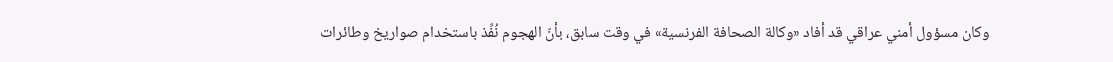وكان مسؤول أمني عراقي قد أفاد «وكالة الصحافة الفرنسية» في وقت سابق، بأنّ الهجوم نُفِّذ باستخدام صواريخ وطائرات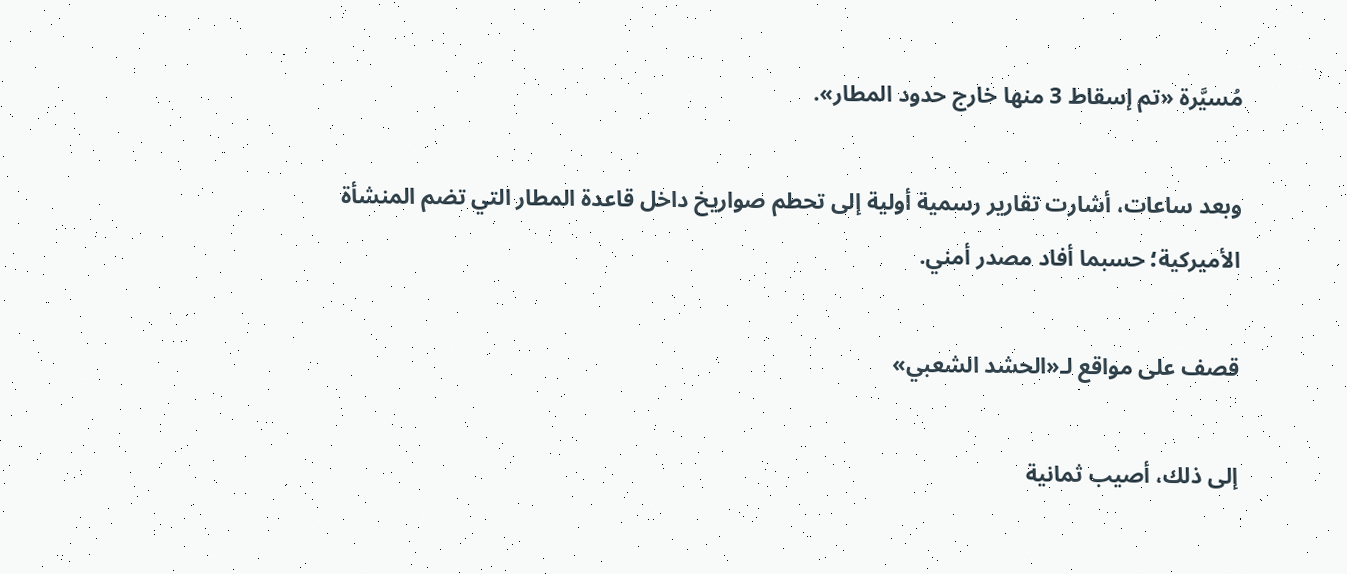مُسيَّرة «تم إسقاط 3 منها خارج حدود المطار».

وبعد ساعات، أشارت تقارير رسمية أولية إلى تحطم صواريخ داخل قاعدة المطار التي تضم المنشأة الأميركية؛ حسبما أفاد مصدر أمني.

قصف على مواقع لـ«الحشد الشعبي»

إلى ذلك، أصيب ثمانية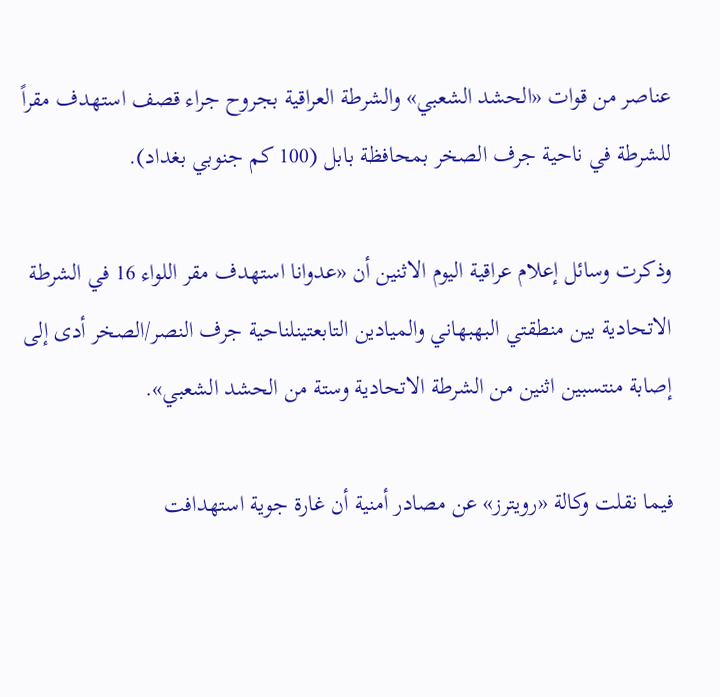عناصر من قوات «الحشد الشعبي» والشرطة العراقية بجروح جراء قصف استهدف مقراً للشرطة في ناحية جرف الصخر بمحافظة بابل (100 كم جنوبي بغداد).

وذكرت وسائل إعلام عراقية اليوم الاثنين أن «عدوانا استهدف مقر اللواء 16 في الشرطة الاتحادية بين منطقتي البهبهاني والميادين التابعتينلناحية جرف النصر/الصخر أدى إلى إصابة منتسبين اثنين من الشرطة الاتحادية وستة من الحشد الشعبي».

فيما نقلت وكالة «رويترز» عن مصادر أمنية أن غارة جوية استهدافت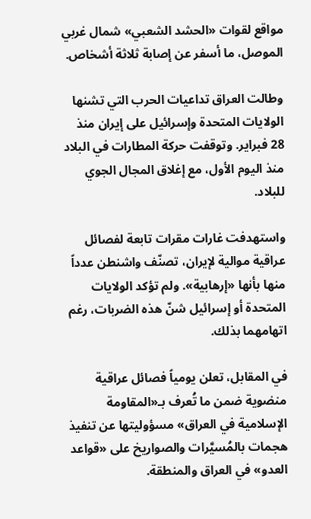مواقع لقوات «الحشد الشعبي» شمال غربي الموصل، ما أسفر عن إصابة ثلاثة أشخاص.

وطالت العراق تداعيات الحرب التي تشنها الولايات المتحدة وإسرائيل على إيران منذ 28 فبراير. وتوقفت حركة المطارات في البلاد منذ اليوم الأول، مع إغلاق المجال الجوي للبلاد.

واستهدفت غارات مقرات تابعة لفصائل عراقية موالية لإيران، تصنّف واشنطن عدداً منها بأنها «إرهابية». ولم تؤكد الولايات المتحدة أو إسرائيل شنّ هذه الضربات، رغم اتهامهما بذلك.

في المقابل، تعلن يومياً فصائل عراقية منضوية ضمن ما تُعرف بـ«المقاومة الإسلامية في العراق» مسؤوليتها عن تنفيذ هجمات بالمُسيَّرات والصواريخ على «قواعد العدو» في العراق والمنطقة.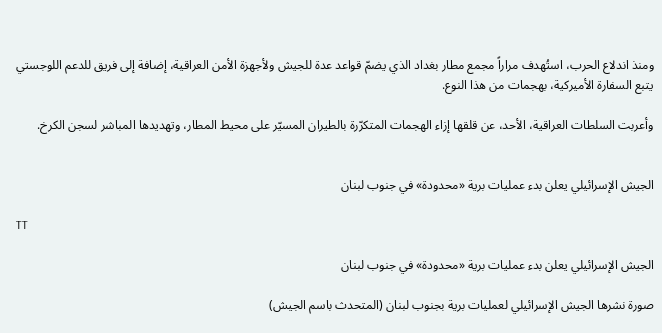ومنذ اندلاع الحرب، استُهدف مراراً مجمع مطار بغداد الذي يضمّ قواعد عدة للجيش ولأجهزة الأمن العراقية، إضافة إلى فريق للدعم اللوجستي يتبع السفارة الأميركية، بهجمات من هذا النوع.

وأعربت السلطات العراقية، الأحد، عن قلقها إزاء الهجمات المتكرّرة بالطيران المسيّر على محيط المطار، وتهديدها المباشر لسجن الكرخ.


الجيش الإسرائيلي يعلن بدء عمليات برية «محدودة» في جنوب لبنان

TT

الجيش الإسرائيلي يعلن بدء عمليات برية «محدودة» في جنوب لبنان

صورة نشرها الجيش الإسرائيلي لعمليات برية بجنوب لبنان (المتحدث باسم الجيش)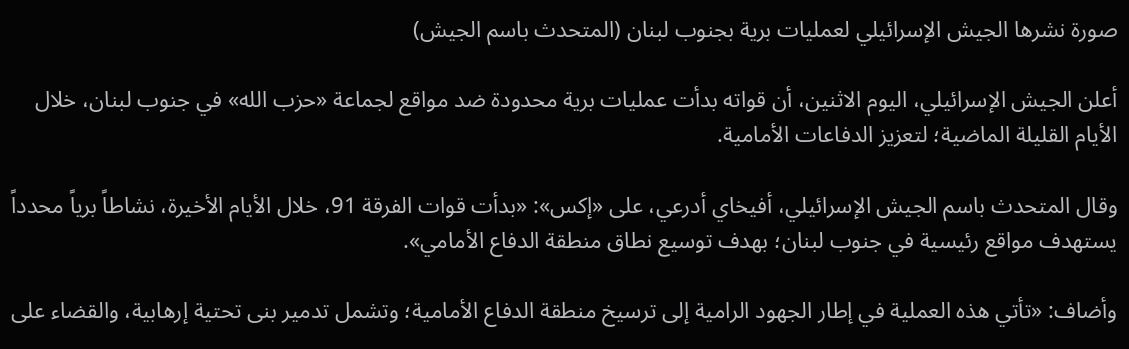صورة نشرها الجيش الإسرائيلي لعمليات برية بجنوب لبنان (المتحدث باسم الجيش)

أعلن الجيش الإسرائيلي، اليوم الاثنين، أن قواته بدأت عمليات برية محدودة ضد مواقع لجماعة «حزب الله» في جنوب لبنان، خلال الأيام القليلة الماضية؛ لتعزيز الدفاعات الأمامية.

وقال المتحدث باسم الجيش الإسرائيلي، أفيخاي أدرعي، على «إكس»: «بدأت قوات الفرقة 91، خلال الأيام الأخيرة، نشاطاً برياً محدداً يستهدف مواقع رئيسية في جنوب لبنان؛ بهدف توسيع نطاق منطقة الدفاع الأمامي».

وأضاف: «تأتي هذه العملية في إطار الجهود الرامية إلى ترسيخ منطقة الدفاع الأمامية؛ وتشمل تدمير بنى تحتية إرهابية، والقضاء على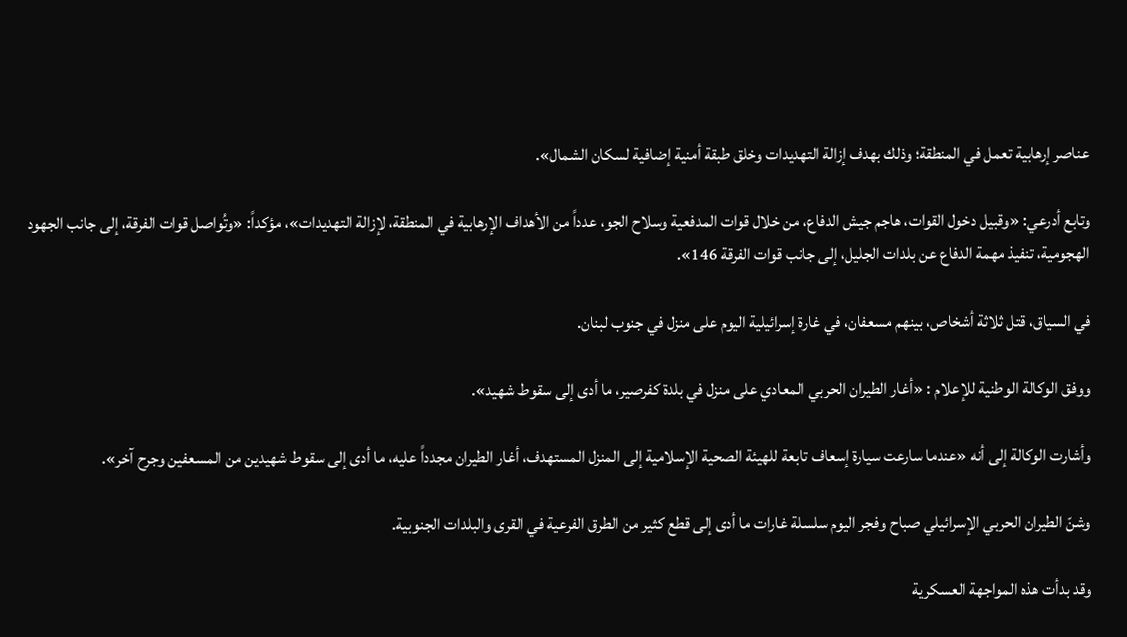عناصر إرهابية تعمل في المنطقة؛ وذلك بهدف إزالة التهديدات وخلق طبقة أمنية إضافية لسكان الشمال».

وتابع أدرعي: «وقبيل دخول القوات، هاجم جيش الدفاع، من خلال قوات المدفعية وسلاح الجو، عدداً من الأهداف الإرهابية في المنطقة، لإزالة التهديدات»، مؤكداً: «وتُواصل قوات الفرقة، إلى جانب الجهود الهجومية، تنفيذ مهمة الدفاع عن بلدات الجليل، إلى جانب قوات الفرقة 146».

في السياق، قتل ثلاثة أشخاص، بينهم مسعفان، في غارة إسرائيلية اليوم على منزل في جنوب لبنان.

ووفق الوكالة الوطنية للإعلام : «أغار الطيران الحربي المعادي على منزل في بلدة كفرصير، ما أدى إلى سقوط شهيد».

وأشارت الوكالة إلى أنه «عندما سارعت سيارة إسعاف تابعة للهيئة الصحية الإسلامية إلى المنزل المستهدف، أغار الطيران مجدداً عليه، ما أدى إلى سقوط شهيدين من المسعفين وجرح آخر».

وشنّ الطيران الحربي الإسرائيلي صباح وفجر اليوم سلسلة غارات ما أدى إلى قطع كثير من الطرق الفرعية في القرى والبلدات الجنوبية.

وقد بدأت هذه المواجهة العسكرية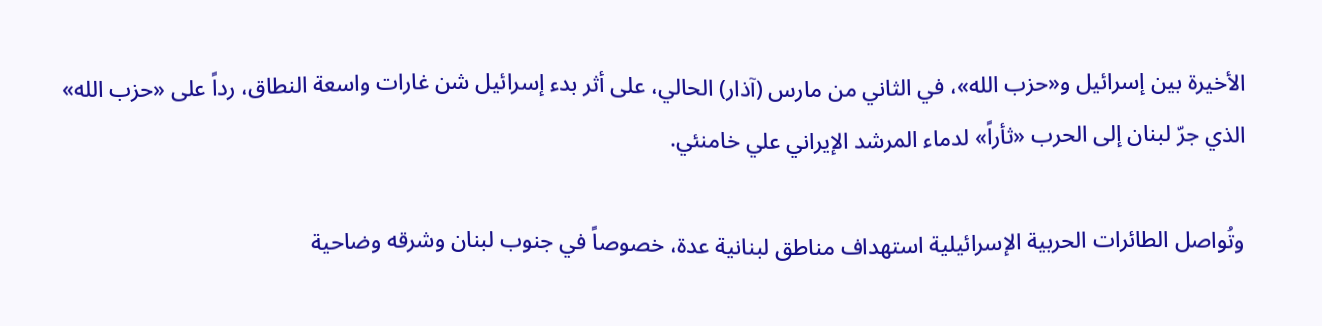الأخيرة بين إسرائيل و«حزب الله»، في الثاني من مارس (آذار) الحالي، على أثر بدء إسرائيل شن غارات واسعة النطاق، رداً على «حزب الله» الذي جرّ لبنان إلى الحرب «ثأراً» لدماء المرشد الإيراني علي خامنئي.

وتُواصل الطائرات الحربية الإسرائيلية استهداف مناطق لبنانية عدة، خصوصاً في جنوب لبنان وشرقه وضاحية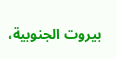بيروت الجنوبية،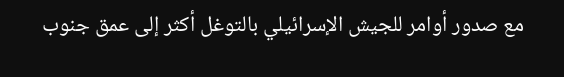مع صدور أوامر للجيش الإسرائيلي بالتوغل أكثر إلى عمق جنوب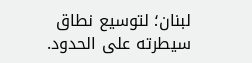لبنان؛ لتوسيع نطاق سيطرته على الحدود.